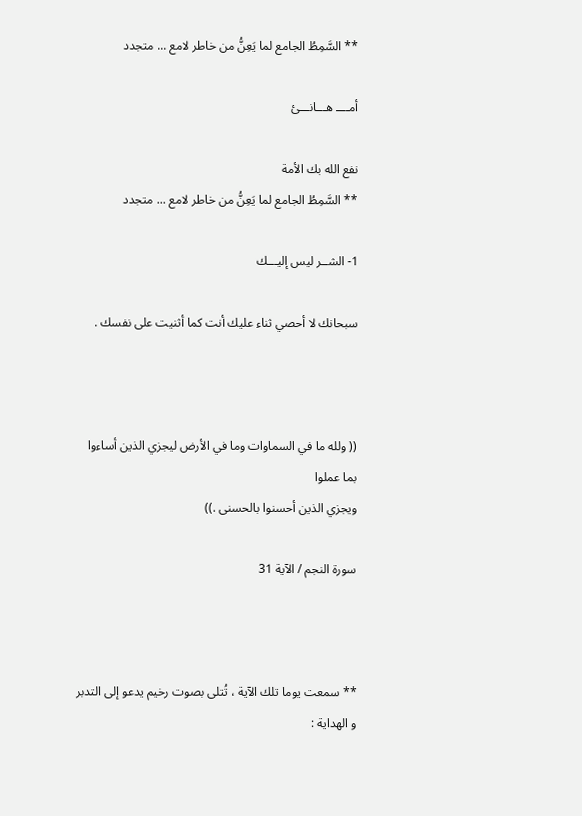** السَّمِطُ الجامع لما يَعِنُّ من خاطر لامع ... متجدد

أمــــ هـــانـــئ

نفع الله بك الأمة
** السَّمِطُ الجامع لما يَعِنُّ من خاطر لامع ... متجدد

1- الشــر ليس إليـــك

سبحانك لا أحصي ثناء عليك أنت كما أثنيت على نفسك .



(( ولله ما في السماوات وما في الأرض ليجزي الذين أساءوا بما عملوا
ويجزي الذين أحسنوا بالحسنى .))

سورة النجم / الآية 31



** سمعت يوما تلك الآية ، تُتلى بصوت رخيم يدعو إلى التدبر و الهداية :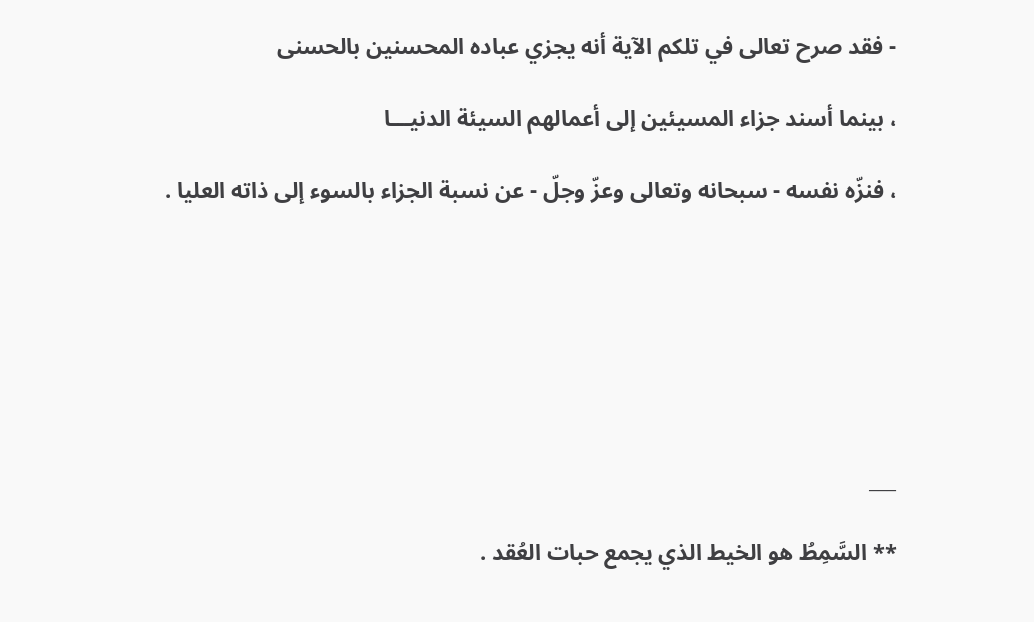- فقد صرح تعالى في تلكم الآية أنه يجزي عباده المحسنين بالحسنى

، بينما أسند جزاء المسيئين إلى أعمالهم السيئة الدنيـــا

، فنزّه نفسه - سبحانه وتعالى وعزّ وجلّ - عن نسبة الجزاء بالسوء إلى ذاته العليا .







___

** السَّمِطُ هو الخيط الذي يجمع حبات العُقد .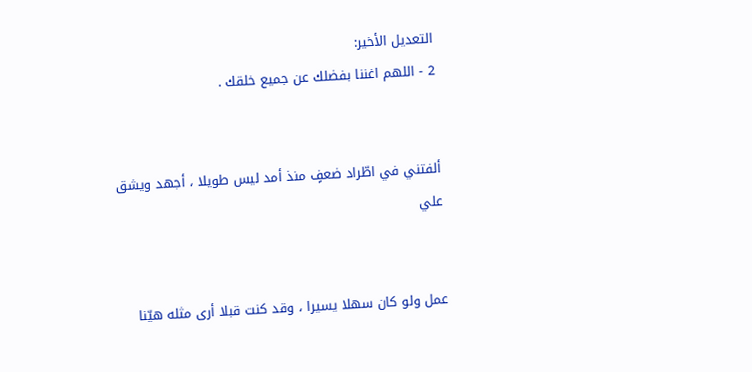التعديل الأخير:
2 - اللهم اغننا بفضلك عن جميع خلقك .


ألفتني في اطّراد ضعفٍ منذ أمد ليس طويلا ، أجهد ويشق علي


عمل ولو كان سهلا يسيرا ، وقد كنت قبلا أرى مثله هيّنا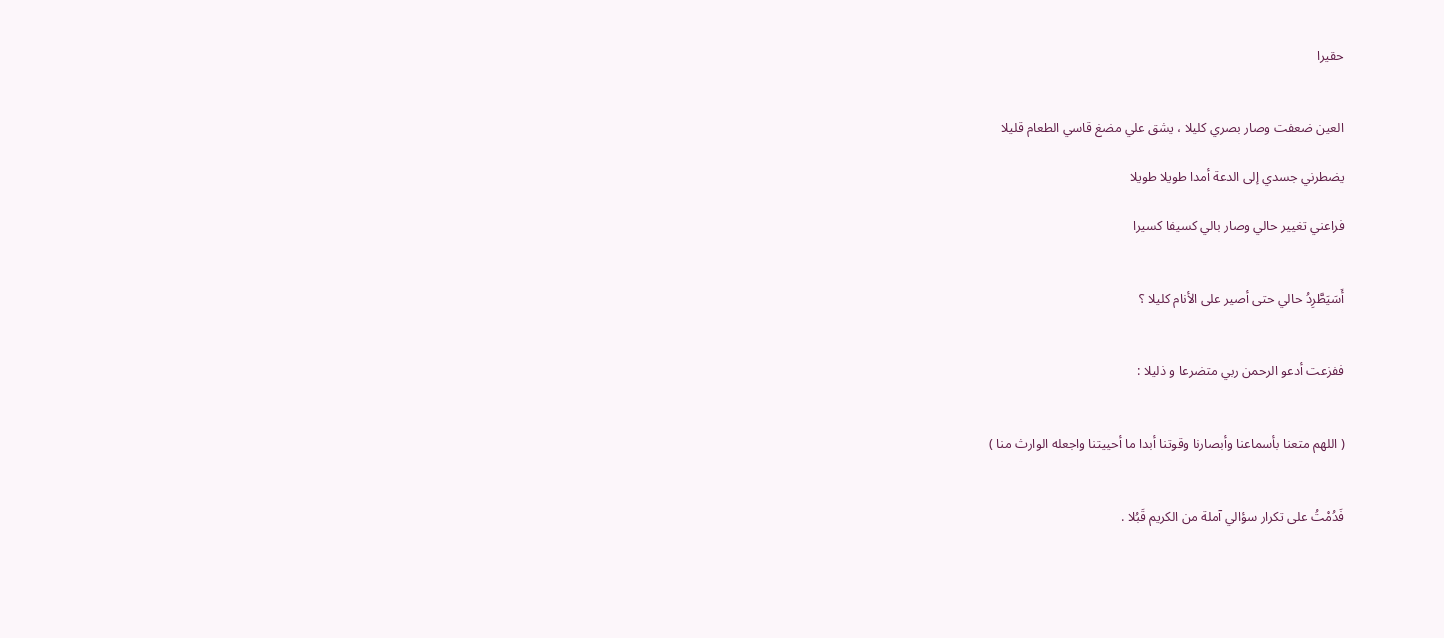حقيرا


العين ضعفت وصار بصري كليلا ، يشق علي مضغ قاسي الطعام قليلا

يضطرني جسدي إلى الدعة أمدا طويلا طويلا

فراعني تغيير حالي وصار بالي كسيفا كسيرا


أَسَيَطَّرِدُ حالي حتى أصير على الأنام كليلا ؟


ففزعت أدعو الرحمن ربي متضرعا و ذليلا :


( اللهم متعنا بأسماعنا وأبصارنا وقوتنا أبدا ما أحييتنا واجعله الوارث منا )


فَدُمْتُ على تكرار سؤالي آملة من الكريم قَبُلا .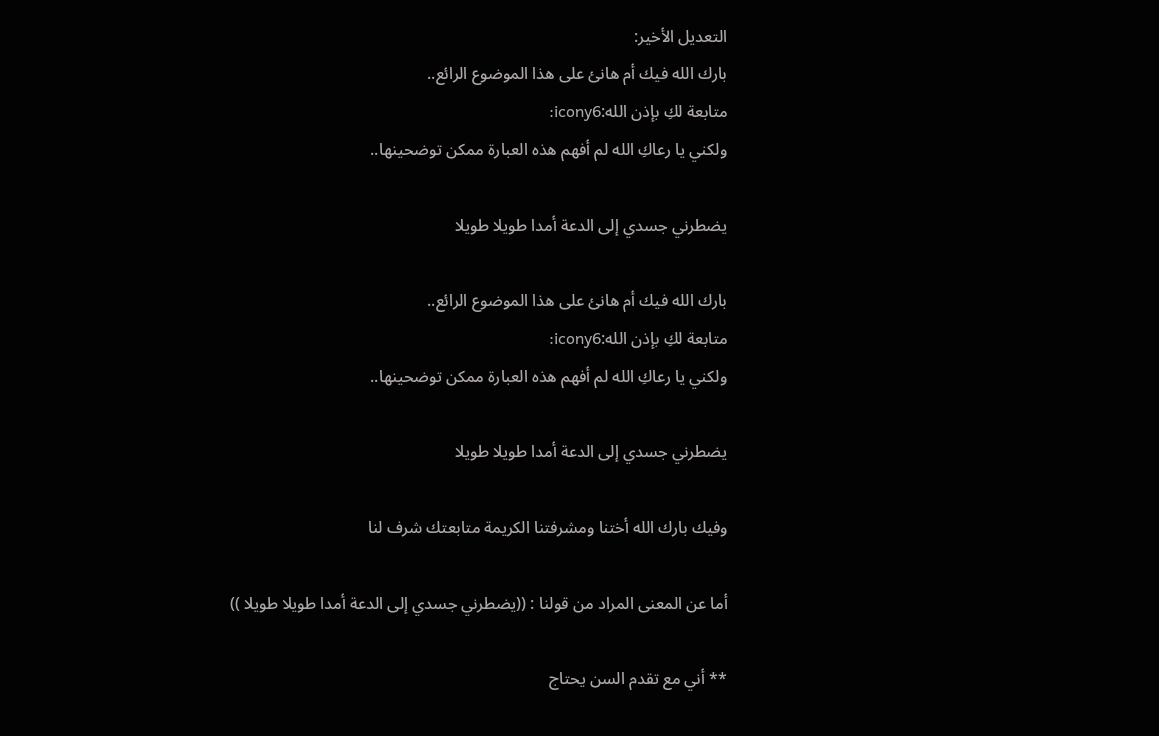التعديل الأخير:
بارك الله فيك أم هانئ على هذا الموضوع الرائع..
متابعة لكِ بإذن الله:icony6:
ولكني يا رعاكِ الله لم أفهم هذه العبارة ممكن توضحينها..

يضطرني جسدي إلى الدعة أمدا طويلا طويلا

بارك الله فيك أم هانئ على هذا الموضوع الرائع..
متابعة لكِ بإذن الله:icony6:
ولكني يا رعاكِ الله لم أفهم هذه العبارة ممكن توضحينها..

يضطرني جسدي إلى الدعة أمدا طويلا طويلا

وفيك بارك الله أختنا ومشرفتنا الكريمة متابعتك شرف لنا

أما عن المعنى المراد من قولنا : ((يضطرني جسدي إلى الدعة أمدا طويلا طويلا ))

** أني مع تقدم السن يحتاج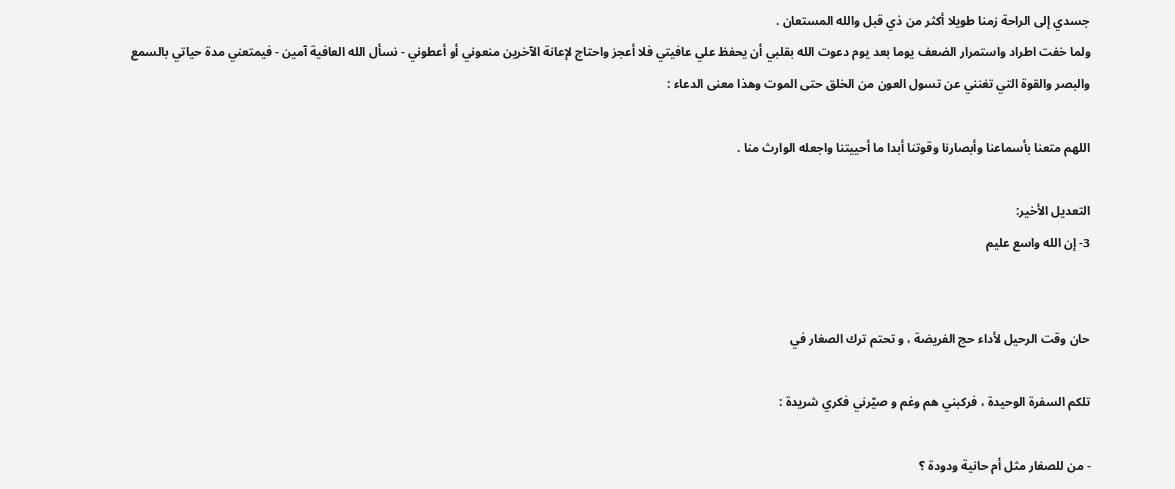جسدي إلى الراحة زمنا طويلا أكثر من ذي قبل والله المستعان .
ولما خفت اطراد واستمرار الضعف يوما بعد يوم دعوت الله بقلبي أن يحفظ علي عافيتي فلا أعجز واحتاج لإعانة الآخرين منعوني أو أعطوني - نسأل الله العافية آمين - فيمتعني مدة حياتي بالسمع والبصر والقوة التي تغنني عن تسول العون من الخلق حتى الموت وهذا معنى الدعاء :

اللهم متعنا بأسماعنا وأبصارنا وقوتنا أبدا ما أحييتنا واجعله الوارث منا .

التعديل الأخير:
3- إن الله واسع عليم


حان وقت الرحيل لأداء حج الفريضة ، و تحتم ترك الصغار في

تلكم السفرة الوحيدة ، فركبني هم وغم و صيّرني فكري شريدة :

- من للصغار مثل أم حانية ودودة ؟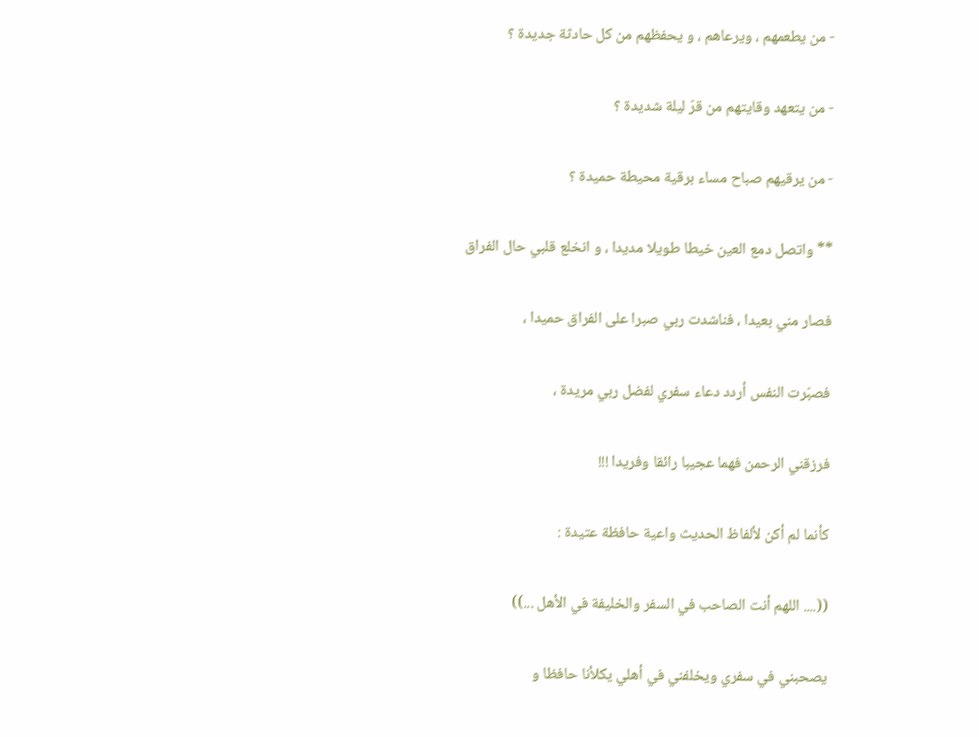- من يطعمهم ، ويرعاهم ، و يحفظهم من كل حادثة جديدة ؟

- من يتعهد وقايتهم من قرّ ليلة شديدة ؟

- من يرقيهم صباح مساء برقية محيطة حميدة ؟

** واتصل دمع العين خيطا طويلا مديدا ، و انخلع قلبي حال الفراق

فصار مني بعيدا ، فناشدت ربي صبرا على الفراق حميدا ،

فصبّرت النفس أردد دعاء سفري لفضل ربي مريدة ،

فرزقني الرحمن فهما عجيبا رائقا وفريدا !!!

كأنما لم أكن لألفاظ الحديث واعية حافظة عتيدة :

((.... اللهم أنت الصاحب في السفر والخليفة في الأهل ...))

يصحبني في سفري ويخلفني في أهلي يكلأنا حافظا و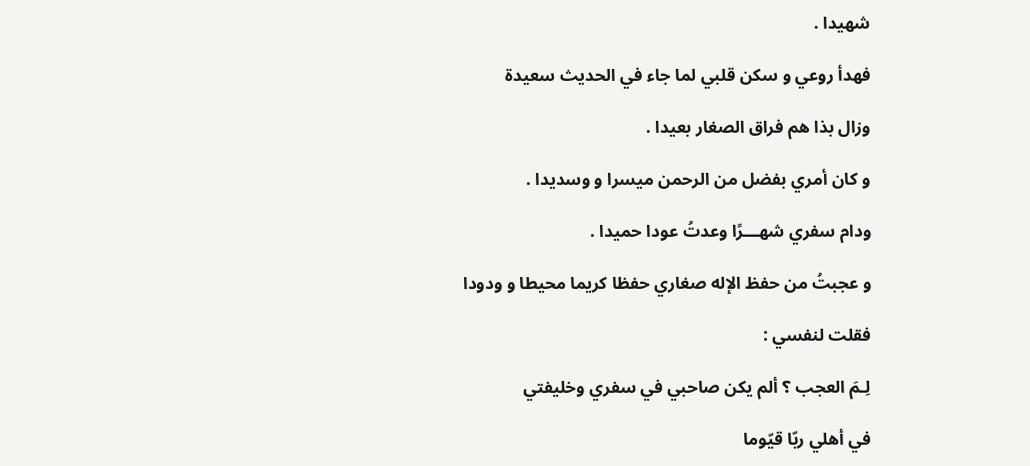شهيدا .

فهدأ روعي و سكن قلبي لما جاء في الحديث سعيدة

وزال بذا هم فراق الصغار بعيدا .

و كان أمري بفضل من الرحمن ميسرا و وسديدا .

ودام سفري شهـــرًا وعدتُ عودا حميدا .

و عجبتُ من حفظ الإله صغاري حفظا كريما محيطا و ودودا

فقلت لنفسي :

لِـمَ العجب ؟ ألم يكن صاحبي في سفري وخليفتي

في أهلي ربّا قيّوما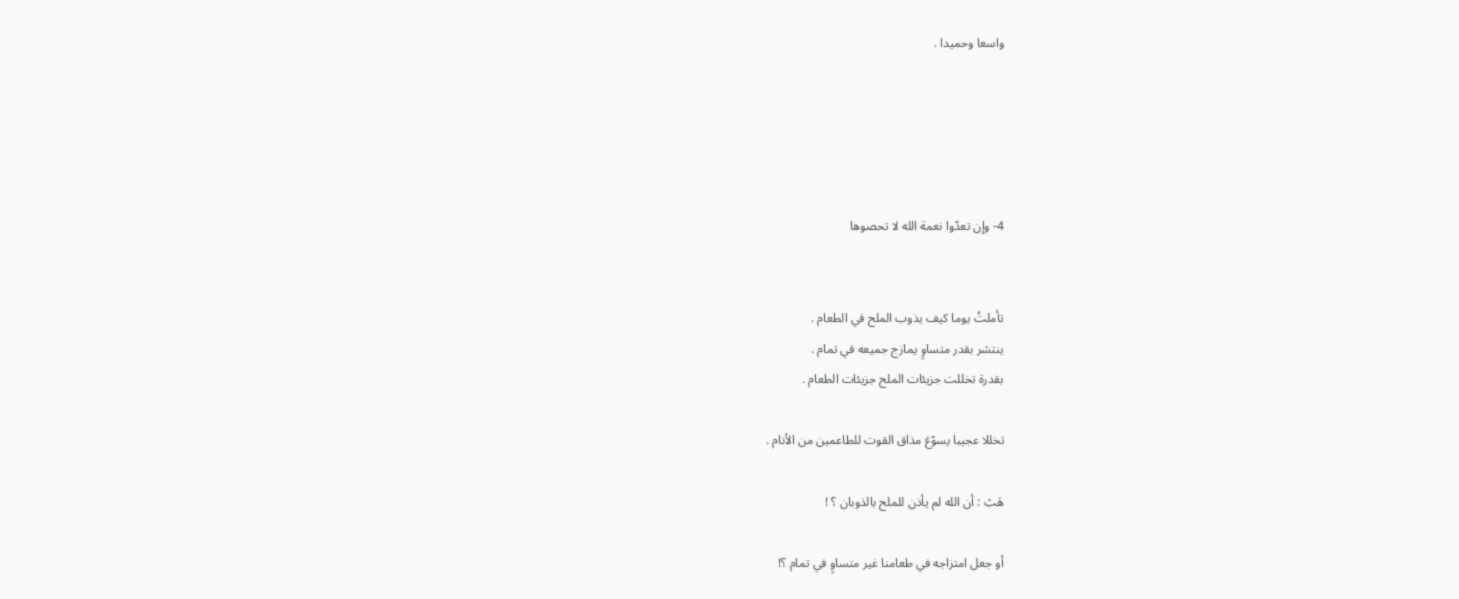واسعا وحميدا .





4- وإن تعدّوا نعمة الله لا تحصوها


تأملتُ يوما كيف يذوب الملح في الطعام .
ينتشر بقدر متساوٍ يمازج جميعه في تمام .
بقدرة تخللت جزيئات الملح جزيئات الطعام .

تخللا عجيبا يسوّغ مذاق القوت للطاعمين من الأنام .

هَبْ : أن الله لم يأذن للملح بالذوبان ؟ !

أو جعل امتزاجه في طعامنا غير متساوٍ في تمام ؟!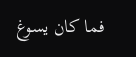فما كان يسوغ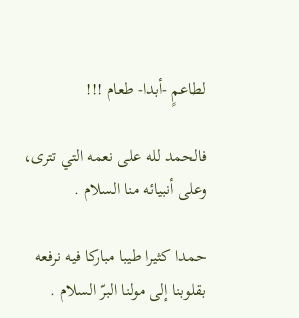لطاعمٍ -أبدا- طعام !!!

فالحمد لله على نعمه التي تترى، وعلى أنبيائه منا السلام .

حمدا كثيرا طيبا مباركا فيه نرفعه بقلوبنا إلى مولنا البرّ السلام .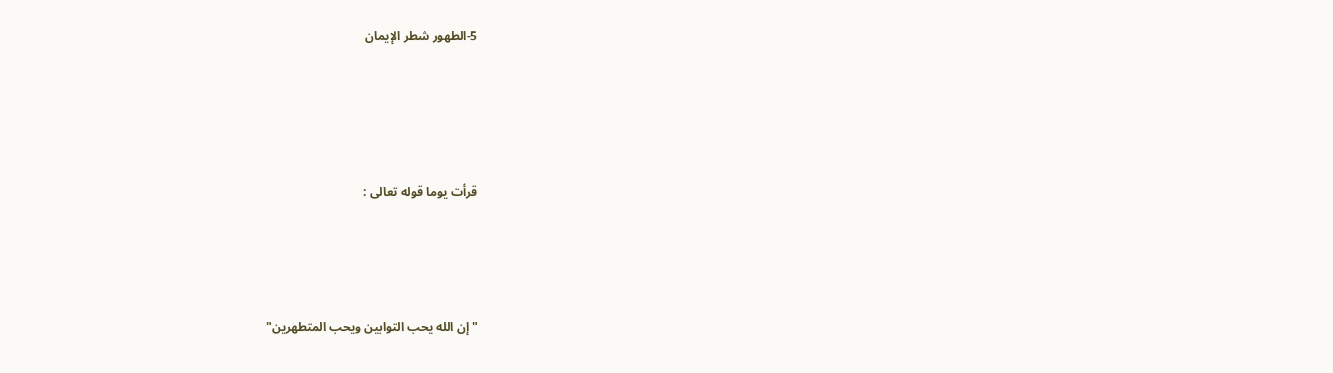5-الطهور شطر الإيمان






قرأت يوما قوله تعالى :





"إن الله يحب التوابين ويحب المتطهرين"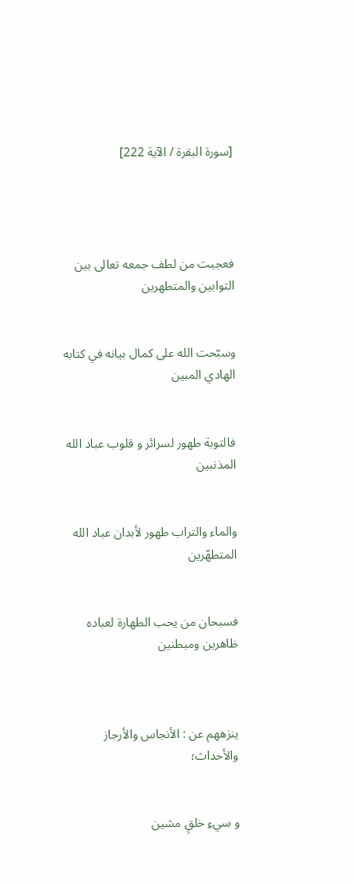[سورة البقرة / الآية 222]




فعجبت من لطف جمعه تعالى بين التوابين والمتطهرين


وسبّحت الله على كمال بيانه في كتابه الهادي المبين


فالتوبة طهور لسرائر و قلوب عباد الله المذنبين


والماء والتراب طهور لأبدان عباد الله المتطهّرين


فسبحان من يحب الطهارة لعباده ظاهرين ومبطنين



ينزههم عن : الأنجاس والأرجاز والأحداث؛


و سيءِ خلقٍ مشين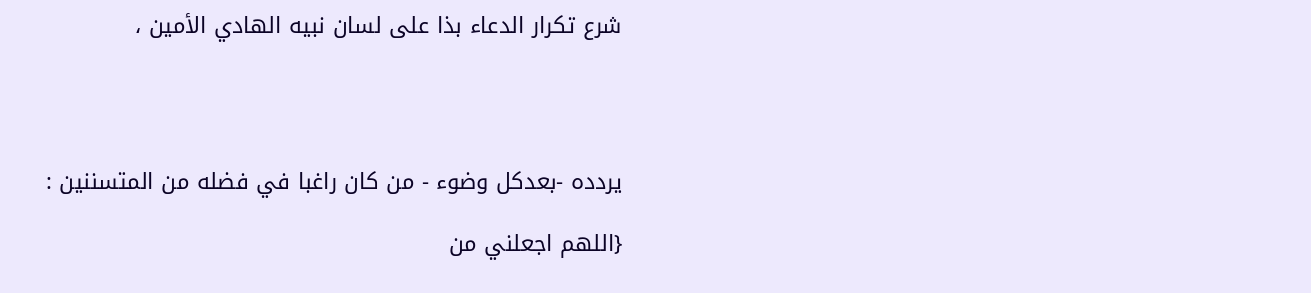شرع تكرار الدعاء بذا على لسان نبيه الهادي الأمين ،




يردده -بعدكل وضوء - من كان راغبا في فضله من المتسننين :

{اللهم اجعلني من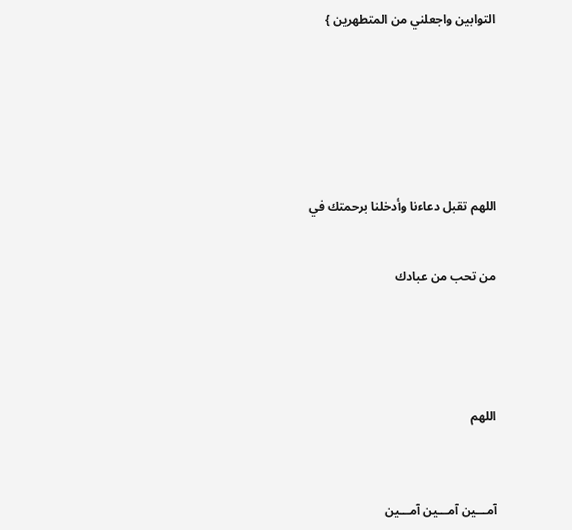التوابين واجعلني من المتطهرين }







اللهم تقبل دعاءنا وأدخلنا برحمتك في


من تحب من عبادك





اللهم



آمـــين آمـــين آمـــين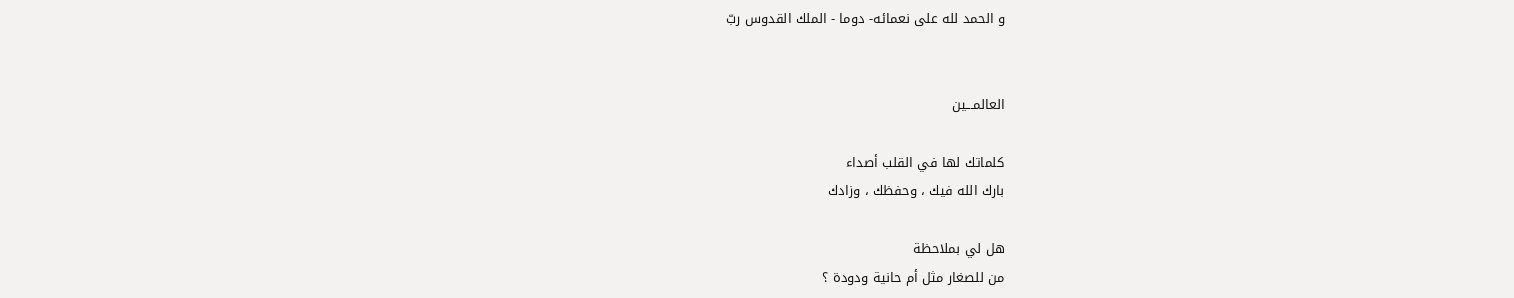و الحمد لله على نعمائه- دوما - الملك القدوس ربّ


العالمـــين

كلماتك لها في القلب أصداء
بارك الله فيك ، وحفظك ، وزادك

هل لي بملاحظة
من للصغار مثل أم حانية ودودة ؟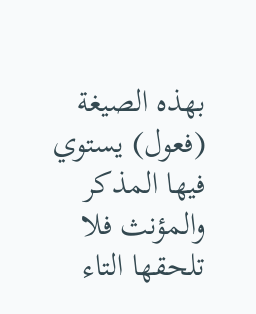بهذه الصيغة (فعول) يستوي فيها المذكر والمؤنث فلا تلحقها التاء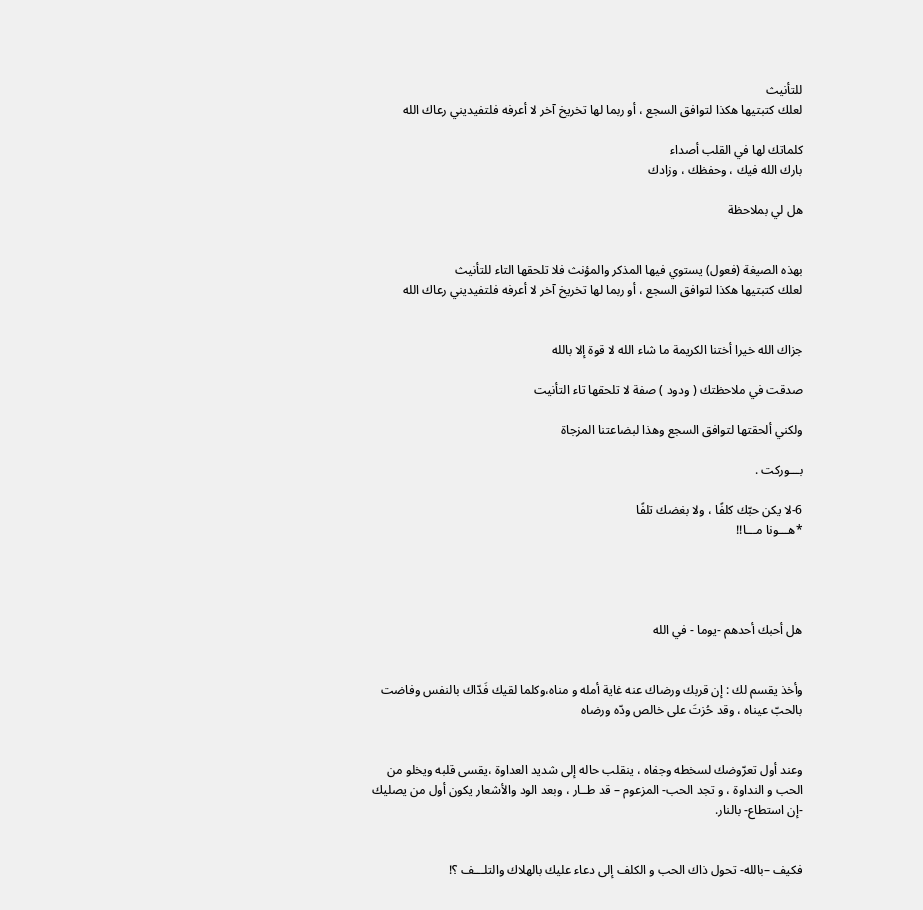للتأنيث
لعلك كتبتيها هكذا لتوافق السجع ، أو ربما لها تخريخ آخر لا أعرفه فلتفيديني رعاك الله

كلماتك لها في القلب أصداء
بارك الله فيك ، وحفظك ، وزادك

هل لي بملاحظة


بهذه الصيغة (فعول) يستوي فيها المذكر والمؤنث فلا تلحقها التاء للتأنيث
لعلك كتبتيها هكذا لتوافق السجع ، أو ربما لها تخريخ آخر لا أعرفه فلتفيديني رعاك الله


جزاك الله خيرا أختنا الكريمة ما شاء الله لا قوة إلا بالله

صدقت في ملاحظتك ( ودود ) صفة لا تلحقها تاء التأنيت

ولكني ألحقتها لتوافق السجع وهذا لبضاعتنا المزجاة

بـــوركت .

6-لا يكن حبّك كلفًا ، ولا بغضك تلفًا
*هـــونا مـــا!!




هل أحبك أحدهم -يوما - في الله


وأخذ يقسم لك : إن قربك ورضاك عنه غاية أمله و مناه،وكلما لقيك فَدّاك بالنفس وفاضت بالحبّ عيناه ، وقد حُزتَ على خالص ودّه ورضاه


وعند أول تعرّوضك لسخطه وجفاه ، ينقلب حاله إلى شديد العداوة ،يقسى قلبه ويخلو من الحب و النداوة ، و تجد الحب- المزعوم – قد طــار ، وبعد الود والأشعار يكون أول من يصليك -إن استطاع- بالنار.


فكيف –بالله- تحول ذاك الحب و الكلف إلى دعاء عليك بالهلاك والتلـــف ؟!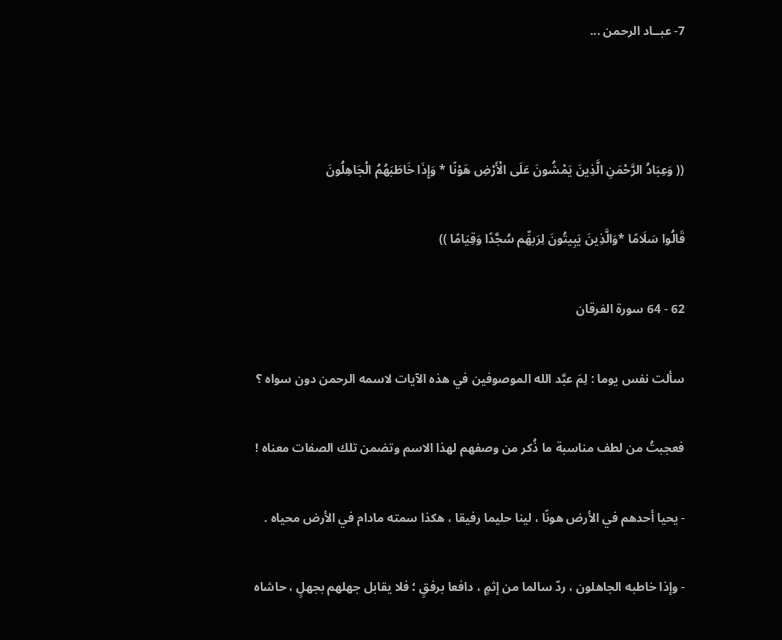7- عبــاد الرحمن ...



(( وَعِبَادُ الرَّحْمَنِ الَّذِينَ يَمْشُونَ عَلَى الْأَرْضِ هَوْنًا * وَإِذَا خَاطَبَهُمُ الْجَاهِلُونَ

قَالُوا سَلَامًا *وَالَّذِينَ يَبِيتُونَ لِرَبهِّم سُجَّدًا وَقِيَامًا ))

62 - 64 سورة الفرقان

سألت نفس يوما : لِمَ عبَّد الله الموصوفين في هذه الآيات لاسمه الرحمن دون سواه ؟

فعجبتُ من لطف مناسبة ما ذُكر من وصفهم لهذا الاسم وتضمن تلك الصفات معناه !

- يحيا أحدهم في الأرض هونًا ، لينا حليما رفيقا ، هكذا سمته مادام في الأرض محياه .

- وإذا خاطبه الجاهلون ، ردّ سالما من إثمٍ ، دافعا برفقٍ ؛ فلا يقابل جهلهم بجهلٍ ، حاشاه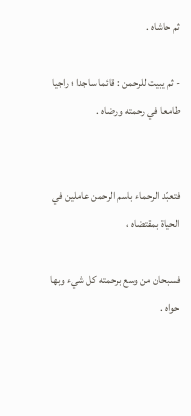ثم حاشاه .

- ثم يبيت للرحمن : قائما ساجدا ؛ راجيا طامعا في رحمته ورضاه .


فتعبّد الرحماء باسم الرحمن عاملين في الحياة بمقتضاه ،

فسبحان من وسع برحمته كل شيء وبها حواه .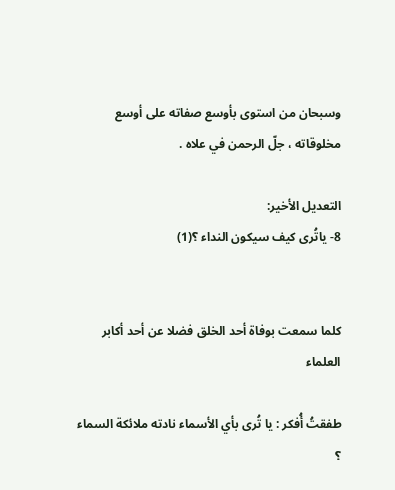وسبحان من استوى بأوسع صفاته على أوسع مخلوقاته ، جلّ الرحمن في علاه .

التعديل الأخير:
8- ياتُرى كيف سيكون النداء ؟(1)


كلما سمعت بوفاة أحد الخلق فضلا عن أحد أكابر العلماء

طفقتُ أُفكر : يا تُرى بأي الأسماء نادته ملائكة السماء ؟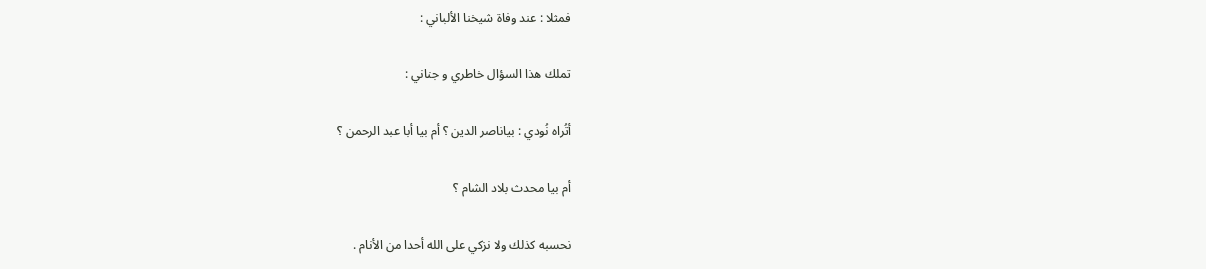فمثلا : عند وفاة شيخنا الألباني :

تملك هذا السؤال خاطري و جناني :

أتُراه نُودي : بياناصر الدين ؟ أم بيا أبا عبد الرحمن ؟

أم بيا محدث بلاد الشام ؟

نحسبه كذلك ولا نزكي على الله أحدا من الأنام .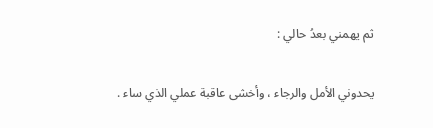ثم يهمني بعدُ حالي :

يحدوني الأمل والرجاء ، وأخشى عاقبة عملي الذي ساء .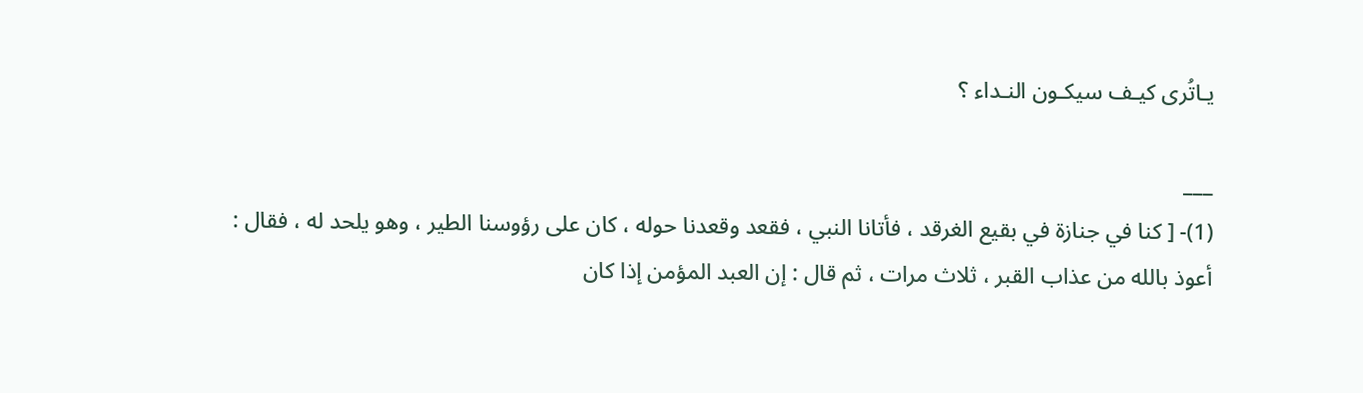يـاتُرى كيـف سيكـون النـداء ؟

___
(1)- [ كنا في جنازة في بقيع الغرقد ، فأتانا النبي ، فقعد وقعدنا حوله ، كان على رؤوسنا الطير ، وهو يلحد له ، فقال : أعوذ بالله من عذاب القبر ، ثلاث مرات ، ثم قال : إن العبد المؤمن إذا كان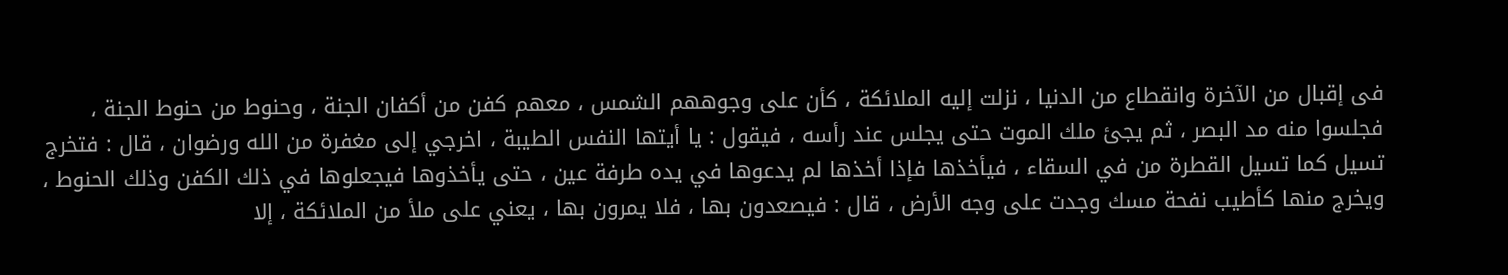فى إقبال من الآخرة وانقطاع من الدنيا ، نزلت إليه الملائكة ، كأن على وجوههم الشمس ، معهم كفن من أكفان الجنة ، وحنوط من حنوط الجنة ، فجلسوا منه مد البصر ، ثم يجئ ملك الموت حتى يجلس عند رأسه ، فيقول : يا أيتها النفس الطيبة ، اخرجي إلى مغفرة من الله ورضوان ، قال : فتخرج تسيل كما تسيل القطرة من في السقاء ، فيأخذها فإذا أخذها لم يدعوها في يده طرفة عين ، حتى يأخذوها فيجعلوها في ذلك الكفن وذلك الحنوط ، ويخرج منها كأطيب نفحة مسك وجدت على وجه الأرض ، قال : فيصعدون بها ، فلا يمرون بها ، يعني على ملأ من الملائكة ، إلا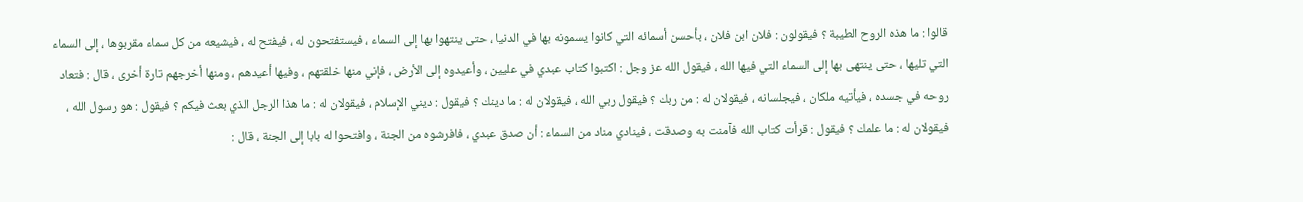قالوا : ما هذه الروح الطيبة ؟ فيقولون : فلان ابن فلان ، بأحسن أسمائه التي كانوا يسمونه بها في الدنيا ، حتى ينتهوا بها إلى السماء ، فيستفتحون له ، فيفتح له ، فيشيعه من كل سماء مقربوها ، إلى السماء التي تليها ، حتى ينتهى بها إلى السماء التي فيها الله ، فيقول الله عز وجل : اكتبوا كتاب عبدي في عليين ، وأعيدوه إلى الأرض ، فإني منها خلقتهم ، وفيها أعيدهم ، ومنها أخرجهم تارة أخرى ، قال : فتعاد روحه في جسده ، فيأتيه ملكان ، فيجلسانه ، فيقولان له : من ربك ؟ فيقول ربي الله ، فيقولان له : ما دينك ؟ فيقول : ديني الإسلام ، فيقولان له : ما هذا الرجل الذي بعث فيكم ؟ فيقول : هو رسول الله ، فيقولان له : ما علمك ؟ فيقول : قرأت كتاب الله فآمنت به وصدقت ، فينادي مناد من السماء : أن صدق عبدي ، فافرشوه من الجنة ، وافتحوا له بابا إلى الجنة ، قال :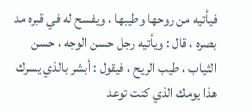فيأتيه من روحها وطيبها ، ويفسح له في قبره مد بصره ، قال : ويأتيه رجل حسن الوجه ، حسن الثياب ، طيب الريح ، فيقول : أبشر بالذي يسرك هذا يومك الذي كنت توعد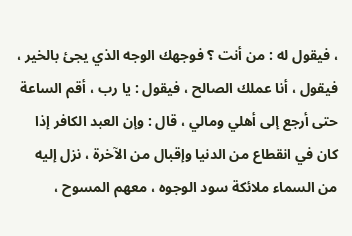، فيقول له : من أنت ؟ فوجهك الوجه الذي يجئ بالخير ، فيقول ، أنا عملك الصالح ، فيقول : يا رب ، أقم الساعة حتى أرجع إلى أهلي ومالي ، قال : وإن العبد الكافر إذا كان في انقطاع من الدنيا وإقبال من الآخرة ، نزل إليه من السماء ملائكة سود الوجوه ، معهم المسوح ،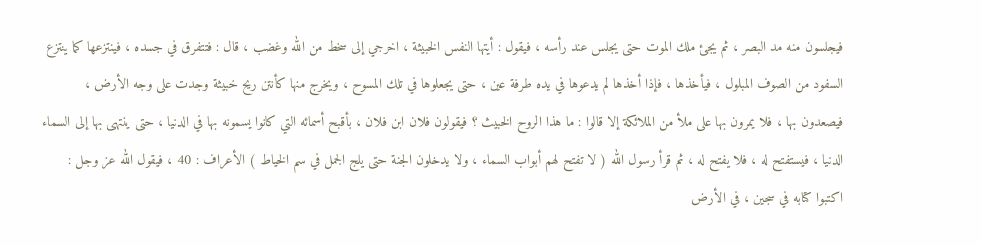فيجلسون منه مد البصر ، ثم يجئ ملك الموت حتى يجلس عند رأسه ، فيقول : أيتها النفس الخبيثة ، اخرجي إلى سخط من الله وغضب ، قال : فتتفرق في جسده ، فينتزعها كما ينتزع السفود من الصوف المبلول ، فيأخذها ، فإذا أخذها لم يدعوها في يده طرفة عين ، حتى يجعلوها في تلك المسوح ، ويخرج منها كأنتن ريح خبيثة وجدت على وجه الأرض ، فيصعدون بها ، فلا يمرون بها على ملأ من الملائكة إلا قالوا : ما هذا الروح الخبيث ؟ فيقولون فلان ابن فلان ، بأقبح أسمائه التي كانوا يسمونه بها في الدنيا ، حتى ينتهى بها إلى السماء الدنيا ، فيستفتح له ، فلا يفتح له ، ثم قرأ رسول الله ( لا تفتح لهم أبواب السماء ، ولا يدخلون الجنة حتى يلج الجمل في سم الخياط ) الأعراف : 40 ، فيقول الله عز وجل : اكتبوا كتابه في سجين ، في الأرض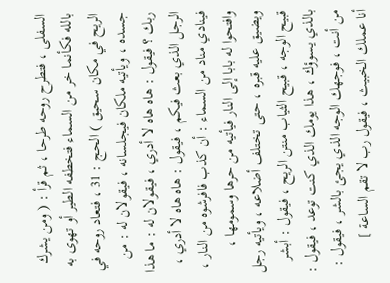السفلى ، فتطرح روحه طرحا ، ثم قرأ : ( ومن يشرك بالله فكأنما خر من السماء فتخطفه الطير أو تهوى به الريح في مكان سحيق ) الحج : 31 ، فتعاد روحه في جسده ، ويأتيه ملكان فيجلسانه ، فيقولان له : من ربك ؟ فيقول : هاه هاه لا أدري ، فيقولان له : ما هذا الرجل الذي بعث فيكم ، فيقول : هاه هاه لا أدري ، فينادي مناد من السماء : أن كذب فافرشوه من النار ، وافتحوا له بابا إلى النار فيأتيه من حرها وسمومها ، ويضيق عليه قبره ، حتى تختلف أضلاعه ، ويأتيه رجل قبيح الوجه ، قبيح الثياب منتن الريح ، فيقول : أبشر بالذي يسوؤك ، هذا يومك الذي كنت توعد ، فيقول : من أنت ، فوجهك الوجه الذي يجئ بالشر ، فيقول : أنا عملك الخبيث ، فيقول رب لا تقم الساعة ]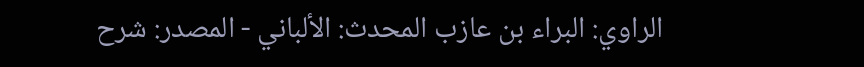الراوي: البراء بن عازب المحدث: الألباني - المصدر: شرح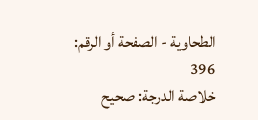الطحاوية - الصفحة أو الرقم: 396
خلاصة الدرجة: صحيح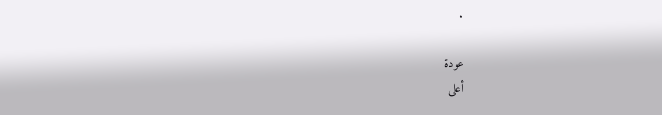.

عودة
أعلى